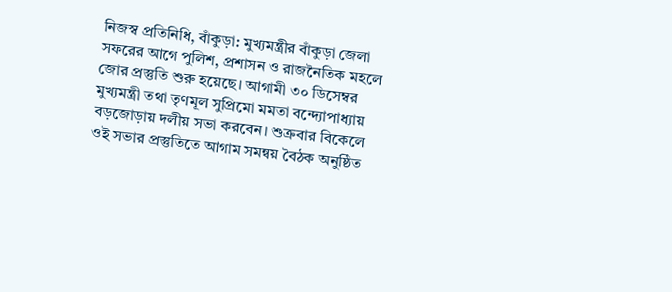নিজস্ব প্রতিনিধি, বাঁকুড়া: মুখ্যমন্ত্রীর বাঁকুড়া জেলা সফরের আগে পুলিশ, প্রশাসন ও রাজনৈতিক মহলে জোর প্রস্তুতি শুরু হয়েছে। আগামী ৩০ ডিসেম্বর মুখ্যমন্ত্রী তথা তৃণমূল সুপ্রিমো মমতা বন্দ্যোপাধ্যায় বড়জোড়ায় দলীয় সভা করবেন। শুক্রবার বিকেলে ওই সভার প্রস্তুতিতে আগাম সমন্বয় বৈঠক অনুষ্ঠিত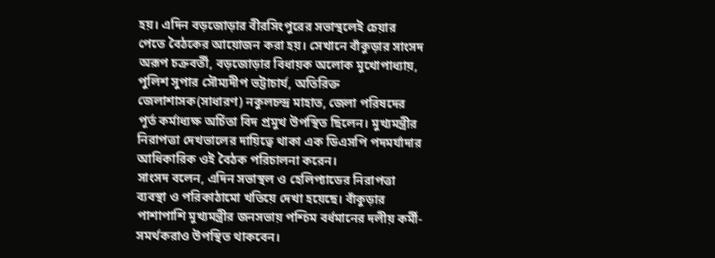হয়। এদিন বড়জোড়ার বীরসিংপুরের সভাস্থলেই চেয়ার পেতে বৈঠকের আয়োজন করা হয়। সেখানে বাঁকুড়ার সাংসদ অরূপ চক্রবর্তী, বড়জোড়ার বিধায়ক অলোক মুখোপাধ্যায়, পুলিশ সুপার সৌম্যদীপ ভট্টাচার্য, অতিরিক্ত জেলাশাসক(সাধারণ) নকুলচন্দ্র মাহাত, জেলা পরিষদের পূর্ত কর্মাধ্যক্ষ অর্চিতা বিদ প্রমুখ উপস্থিত ছিলেন। মুখ্যমন্ত্রীর নিরাপত্তা দেখভালের দায়িত্বে থাকা এক ডিএসপি পদমর্যাদার আধিকারিক ওই বৈঠক পরিচালনা করেন।
সাংসদ বলেন, এদিন সভাস্থল ও হেলিপ্যাডের নিরাপত্তা ব্যবস্থা ও পরিকাঠামো খতিয়ে দেখা হয়েছে। বাঁকুড়ার পাশাপাশি মুখ্যমন্ত্রীর জনসভায় পশ্চিম বর্ধমানের দলীয় কর্মী-সমর্থকরাও উপস্থিত থাকবেন।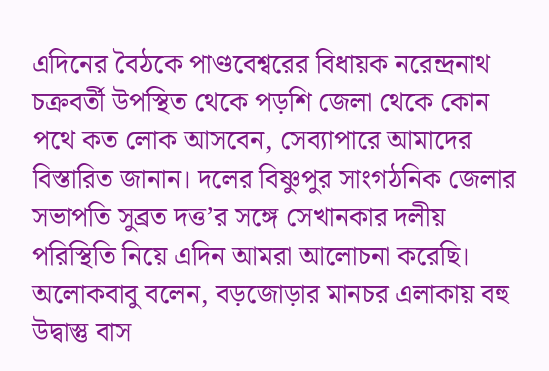এদিনের বৈঠকে পাণ্ডবেশ্বরের বিধায়ক নরেন্দ্রনাথ চক্রবর্তী উপস্থিত থেকে পড়শি জেলা থেকে কোন পথে কত লোক আসবেন, সেব্যাপারে আমাদের বিস্তারিত জানান। দলের বিষ্ণুপুর সাংগঠনিক জেলার সভাপতি সুব্রত দত্ত’র সঙ্গে সেখানকার দলীয় পরিস্থিতি নিয়ে এদিন আমরা আলোচনা করেছি।
অলোকবাবু বলেন, বড়জোড়ার মানচর এলাকায় বহু উদ্বাস্তু বাস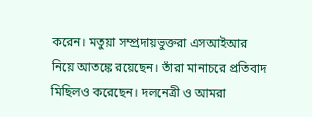করেন। মতুয়া সম্প্রদায়ভুক্তরা এসআইআর নিয়ে আতঙ্কে রয়েছেন। তাঁরা মানাচরে প্রতিবাদ মিছিলও করেছেন। দলনেত্রী ও আমরা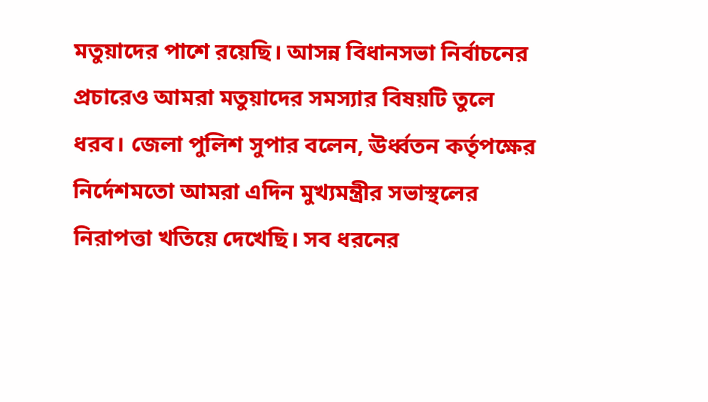মতুয়াদের পাশে রয়েছি। আসন্ন বিধানসভা নির্বাচনের প্রচারেও আমরা মতুয়াদের সমস্যার বিষয়টি তুলে ধরব। জেলা পুলিশ সুপার বলেন, ঊর্ধ্বতন কর্তৃপক্ষের নির্দেশমতো আমরা এদিন মুখ্যমন্ত্রীর সভাস্থলের নিরাপত্তা খতিয়ে দেখেছি। সব ধরনের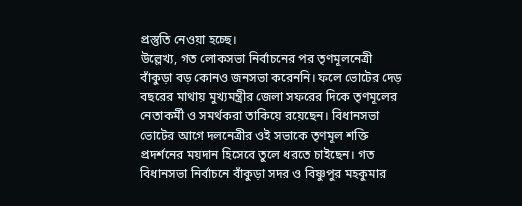প্রস্তুতি নেওয়া হচ্ছে।
উল্লেখ্য, গত লোকসভা নির্বাচনের পর তৃণমূলনেত্রী বাঁকুড়া বড় কোনও জনসভা করেননি। ফলে ভোটের দেড় বছরের মাথায় মুখ্যমন্ত্রীর জেলা সফরের দিকে তৃণমূলের নেতাকর্মী ও সমর্থকরা তাকিয়ে রয়েছেন। বিধানসভা ভোটের আগে দলনেত্রীর ওই সভাকে তৃণমূল শক্তি প্রদর্শনের ময়দান হিসেবে তুলে ধরতে চাইছেন। গত বিধানসভা নির্বাচনে বাঁকুড়া সদর ও বিষ্ণুপুর মহকুমার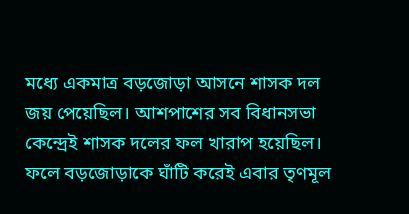মধ্যে একমাত্র বড়জোড়া আসনে শাসক দল জয় পেয়েছিল। আশপাশের সব বিধানসভা কেন্দ্রেই শাসক দলের ফল খারাপ হয়েছিল। ফলে বড়জোড়াকে ঘাঁটি করেই এবার তৃণমূল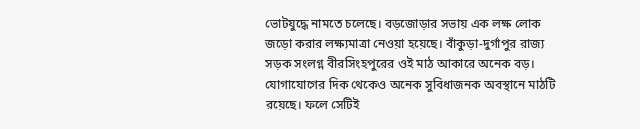ভোটযুদ্ধে নামতে চলেছে। বড়জোড়ার সভায় এক লক্ষ লোক জড়ো করার লক্ষ্যমাত্রা নেওয়া হয়েছে। বাঁকুড়া-দুর্গাপুর রাজ্য সড়ক সংলগ্ন বীরসিংহপুরের ওই মাঠ আকারে অনেক বড়। যোগাযোগের দিক থেকেও অনেক সুবিধাজনক অবস্থানে মাঠটি রয়েছে। ফলে সেটিই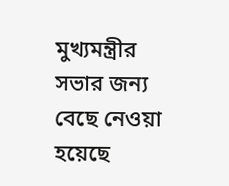মুখ্যমন্ত্রীর সভার জন্য বেছে নেওয়া হয়েছে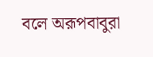বলে অরূপবাবুরা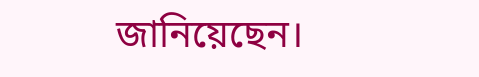জানিয়েছেন।